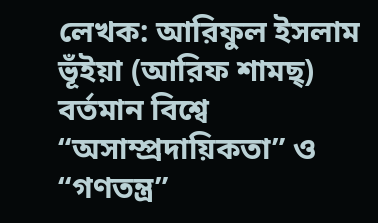লেখক: আরিফুল ইসলাম ভূঁইয়া (আরিফ শামছ্)
বর্তমান বিশ্বে “অসাম্প্রদায়িকতা” ও “গণতন্ত্র”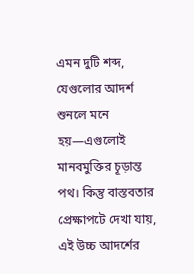এমন দুটি শব্দ, যেগুলোর আদর্শ শুনলে মনে হয়—এগুলোই মানবমুক্তির চূড়ান্ত পথ। কিন্তু বাস্তবতার প্রেক্ষাপটে দেখা যায়, এই উচ্চ আদর্শের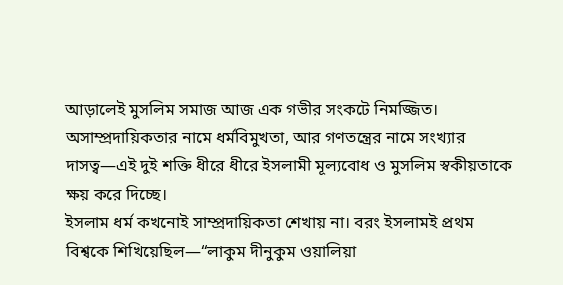আড়ালেই মুসলিম সমাজ আজ এক গভীর সংকটে নিমজ্জিত। অসাম্প্রদায়িকতার নামে ধর্মবিমুখতা, আর গণতন্ত্রের নামে সংখ্যার দাসত্ব—এই দুই শক্তি ধীরে ধীরে ইসলামী মূল্যবোধ ও মুসলিম স্বকীয়তাকে ক্ষয় করে দিচ্ছে।
ইসলাম ধর্ম কখনোই সাম্প্রদায়িকতা শেখায় না। বরং ইসলামই প্রথম বিশ্বকে শিখিয়েছিল—“লাকুম দীনুকুম ওয়ালিয়া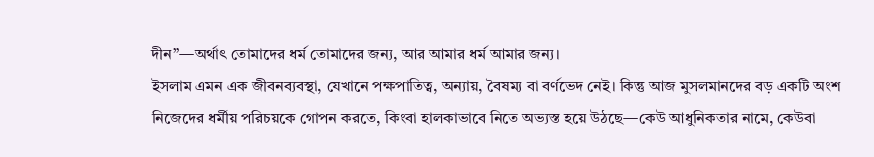দীন”—অর্থাৎ তোমাদের ধর্ম তোমাদের জন্য, আর আমার ধর্ম আমার জন্য।
ইসলাম এমন এক জীবনব্যবস্থা, যেখানে পক্ষপাতিত্ব, অন্যায়, বৈষম্য বা বর্ণভেদ নেই। কিন্তু আজ মুসলমানদের বড় একটি অংশ নিজেদের ধর্মীয় পরিচয়কে গোপন করতে, কিংবা হালকাভাবে নিতে অভ্যস্ত হয়ে উঠছে—কেউ আধুনিকতার নামে, কেউবা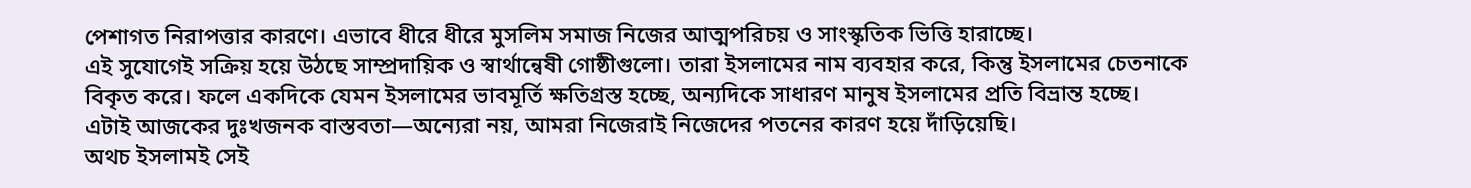পেশাগত নিরাপত্তার কারণে। এভাবে ধীরে ধীরে মুসলিম সমাজ নিজের আত্মপরিচয় ও সাংস্কৃতিক ভিত্তি হারাচ্ছে।
এই সুযোগেই সক্রিয় হয়ে উঠছে সাম্প্রদায়িক ও স্বার্থান্বেষী গোষ্ঠীগুলো। তারা ইসলামের নাম ব্যবহার করে, কিন্তু ইসলামের চেতনাকে বিকৃত করে। ফলে একদিকে যেমন ইসলামের ভাবমূর্তি ক্ষতিগ্রস্ত হচ্ছে, অন্যদিকে সাধারণ মানুষ ইসলামের প্রতি বিভ্রান্ত হচ্ছে।
এটাই আজকের দুঃখজনক বাস্তবতা—অন্যেরা নয়, আমরা নিজেরাই নিজেদের পতনের কারণ হয়ে দাঁড়িয়েছি।
অথচ ইসলামই সেই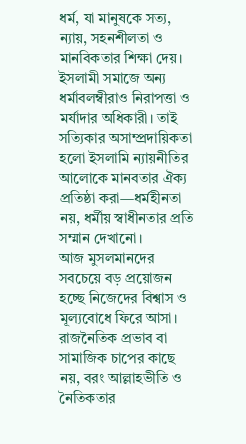ধর্ম, যা মানুষকে সত্য, ন্যায়, সহনশীলতা ও মানবিকতার শিক্ষা দেয়। ইসলামী সমাজে অন্য ধর্মাবলম্বীরাও নিরাপত্তা ও মর্যাদার অধিকারী। তাই সত্যিকার অসাম্প্রদায়িকতা হলো ইসলামি ন্যায়নীতির আলোকে মানবতার ঐক্য প্রতিষ্ঠা করা—ধর্মহীনতা নয়, ধর্মীয় স্বাধীনতার প্রতি সম্মান দেখানো।
আজ মুসলমানদের সবচেয়ে বড় প্রয়োজন হচ্ছে নিজেদের বিশ্বাস ও মূল্যবোধে ফিরে আসা। রাজনৈতিক প্রভাব বা সামাজিক চাপের কাছে নয়, বরং আল্লাহভীতি ও নৈতিকতার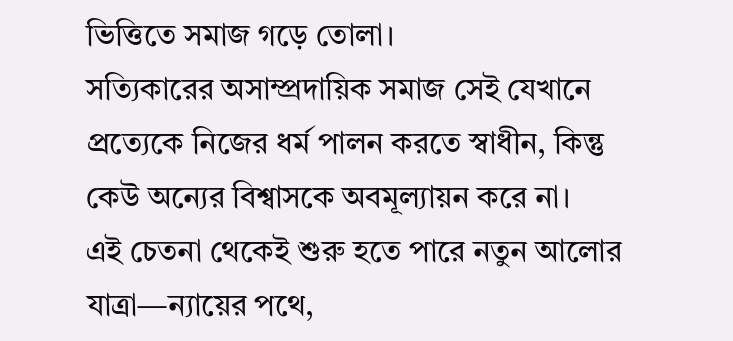ভিত্তিতে সমাজ গড়ে তোলা।
সত্যিকারের অসাম্প্রদায়িক সমাজ সেই যেখানে প্রত্যেকে নিজের ধর্ম পালন করতে স্বাধীন, কিন্তু কেউ অন্যের বিশ্বাসকে অবমূল্যায়ন করে না।
এই চেতনা থেকেই শুরু হতে পারে নতুন আলোর যাত্রা—ন্যায়ের পথে,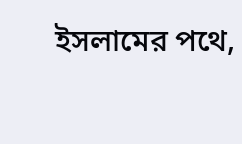ইসলামের পথে,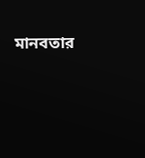মানবতার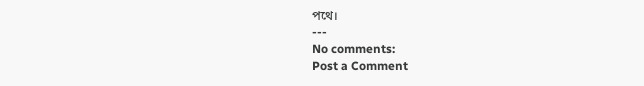পথে।
---
No comments:
Post a Comment